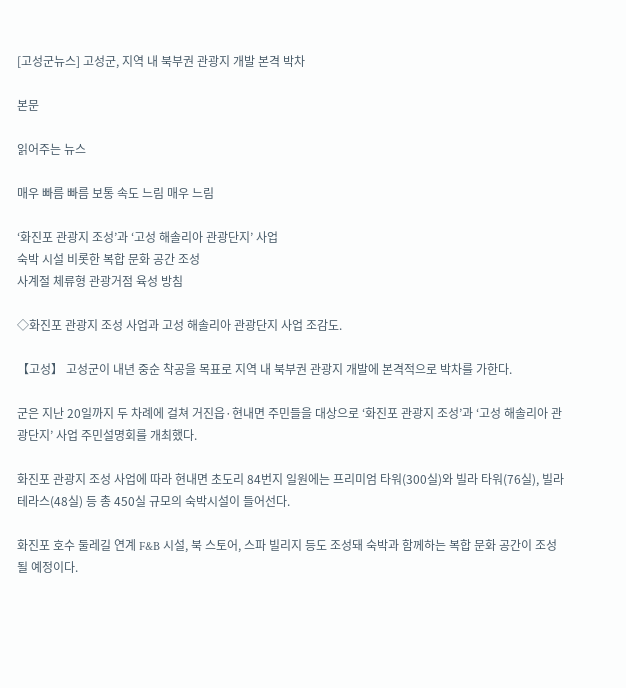[고성군뉴스] 고성군, 지역 내 북부권 관광지 개발 본격 박차

본문

읽어주는 뉴스

매우 빠름 빠름 보통 속도 느림 매우 느림

‘화진포 관광지 조성’과 ‘고성 해솔리아 관광단지’ 사업
숙박 시설 비롯한 복합 문화 공간 조성
사계절 체류형 관광거점 육성 방침

◇화진포 관광지 조성 사업과 고성 해솔리아 관광단지 사업 조감도.

【고성】 고성군이 내년 중순 착공을 목표로 지역 내 북부권 관광지 개발에 본격적으로 박차를 가한다.

군은 지난 20일까지 두 차례에 걸쳐 거진읍·현내면 주민들을 대상으로 ‘화진포 관광지 조성’과 ‘고성 해솔리아 관광단지’ 사업 주민설명회를 개최했다.

화진포 관광지 조성 사업에 따라 현내면 초도리 84번지 일원에는 프리미엄 타워(300실)와 빌라 타워(76실), 빌라 테라스(48실) 등 총 450실 규모의 숙박시설이 들어선다.

화진포 호수 둘레길 연계 F&B 시설, 북 스토어, 스파 빌리지 등도 조성돼 숙박과 함께하는 복합 문화 공간이 조성될 예정이다.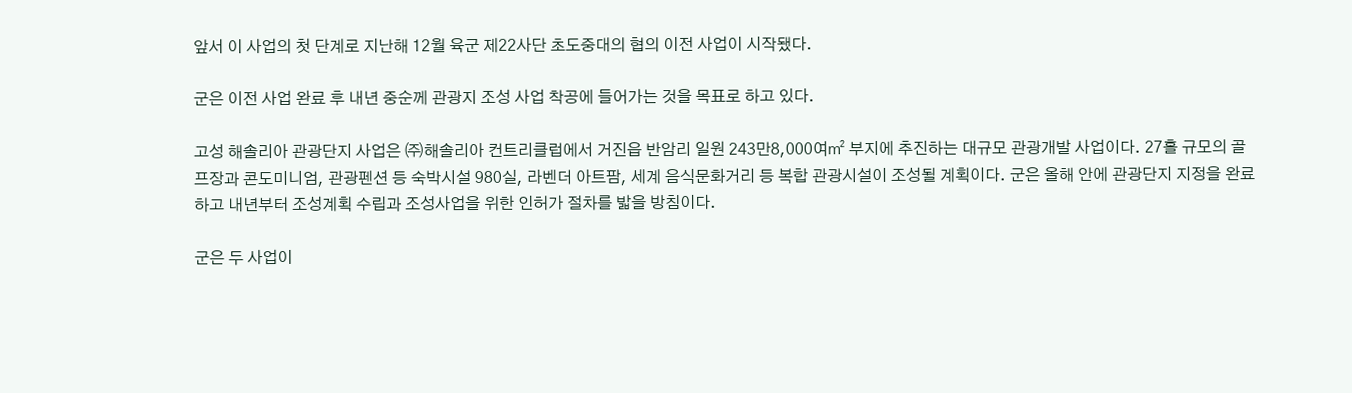앞서 이 사업의 첫 단계로 지난해 12월 육군 제22사단 초도중대의 협의 이전 사업이 시작됐다.

군은 이전 사업 완료 후 내년 중순께 관광지 조성 사업 착공에 들어가는 것을 목표로 하고 있다.

고성 해솔리아 관광단지 사업은 ㈜해솔리아 컨트리클럽에서 거진읍 반암리 일원 243만8,000여㎡ 부지에 추진하는 대규모 관광개발 사업이다. 27홀 규모의 골프장과 콘도미니엄, 관광펜션 등 숙박시설 980실, 라벤더 아트팜, 세계 음식문화거리 등 복합 관광시설이 조성될 계획이다. 군은 올해 안에 관광단지 지정을 완료하고 내년부터 조성계획 수립과 조성사업을 위한 인허가 절차를 밟을 방침이다.

군은 두 사업이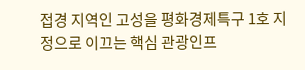접경 지역인 고성을 평화경제특구 1호 지정으로 이끄는 핵심 관광인프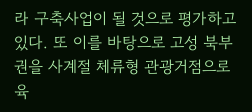라 구축사업이 될 것으로 평가하고 있다. 또 이를 바탕으로 고성 북부권을 사계절 체류형 관광거점으로 육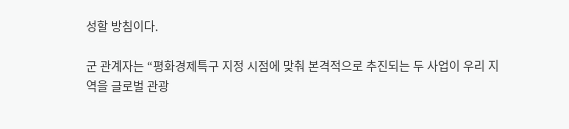성할 방침이다.

군 관계자는 “평화경제특구 지정 시점에 맞춰 본격적으로 추진되는 두 사업이 우리 지역을 글로벌 관광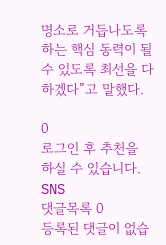명소로 거듭나도록 하는 핵심 동력이 될 수 있도록 최선을 다하겠다”고 말했다.

0
로그인 후 추천을 하실 수 있습니다.
SNS
댓글목록 0
등록된 댓글이 없습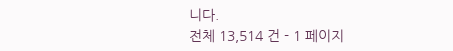니다.
전체 13,514 건 - 1 페이지